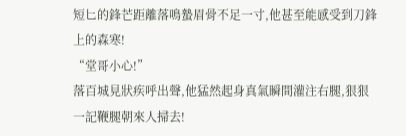短匕的鋒芒距離落鳴蟄眉骨不足一寸,他甚至能感受到刀鋒上的森寒!
“堂哥小心!”
落百城見狀疾呼出聲,他猛然起身真氣瞬間灌注右腿,狠狠一記鞭腿朝來人掃去!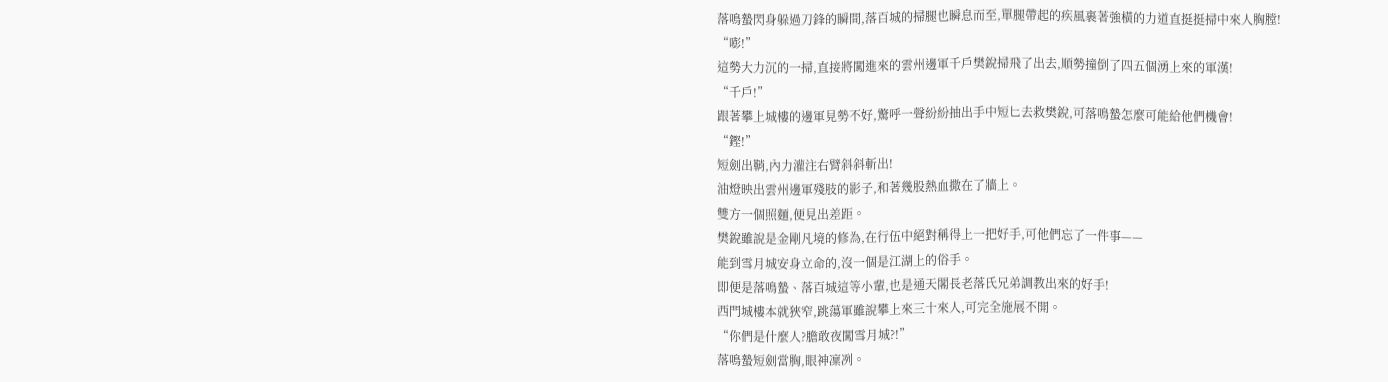落鳴蟄閃身躲過刀鋒的瞬間,落百城的掃腿也瞬息而至,單腿帶起的疾風裹著強橫的力道直挺挺掃中來人胸膛!
“嘭!”
這勢大力沉的一掃,直接將闖進來的雲州邊軍千戶樊銳掃飛了出去,順勢撞倒了四五個湧上來的軍漢!
“千戶!”
跟著攀上城樓的邊軍見勢不好,驚呼一聲紛紛抽出手中短匕去救樊銳,可落鳴蟄怎麼可能給他們機會!
“鏗!”
短劍出鞘,內力灌注右臂斜斜斬出!
油燈映出雲州邊軍殘肢的影子,和著幾股熱血撒在了牆上。
雙方一個照麵,便見出差距。
樊銳雖說是金剛凡境的修為,在行伍中絕對稱得上一把好手,可他們忘了一件事——
能到雪月城安身立命的,沒一個是江湖上的俗手。
即便是落鳴蟄、落百城這等小輩,也是通天閣長老落氏兄弟調教出來的好手!
西門城樓本就狹窄,跳蕩軍雖說攀上來三十來人,可完全施展不開。
“你們是什麼人?膽敢夜闖雪月城?!”
落鳴蟄短劍當胸,眼神凜冽。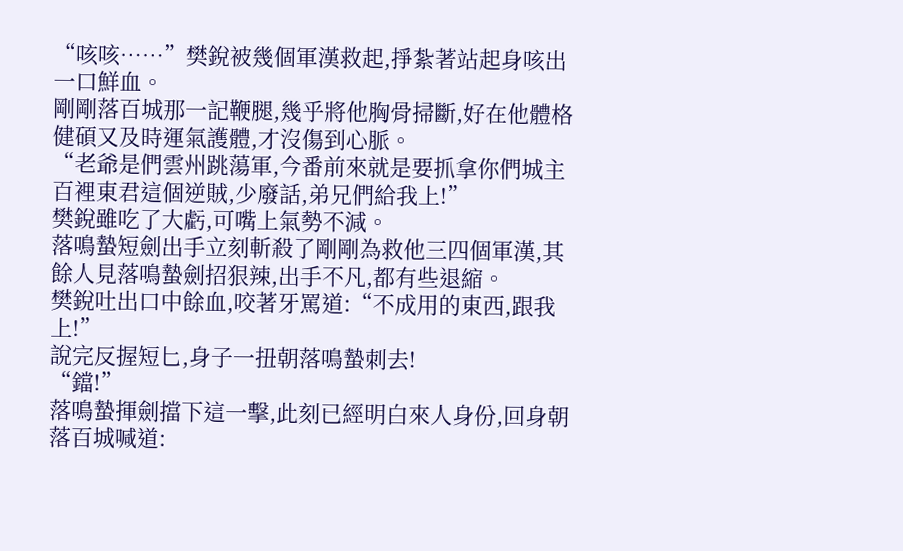“咳咳……”樊銳被幾個軍漢救起,掙紮著站起身咳出一口鮮血。
剛剛落百城那一記鞭腿,幾乎將他胸骨掃斷,好在他體格健碩又及時運氣護體,才沒傷到心脈。
“老爺是們雲州跳蕩軍,今番前來就是要抓拿你們城主百裡東君這個逆賊,少廢話,弟兄們給我上!”
樊銳雖吃了大虧,可嘴上氣勢不減。
落鳴蟄短劍出手立刻斬殺了剛剛為救他三四個軍漢,其餘人見落鳴蟄劍招狠辣,出手不凡,都有些退縮。
樊銳吐出口中餘血,咬著牙罵道:“不成用的東西,跟我上!”
說完反握短匕,身子一扭朝落鳴蟄刺去!
“鐺!”
落鳴蟄揮劍擋下這一擊,此刻已經明白來人身份,回身朝落百城喊道: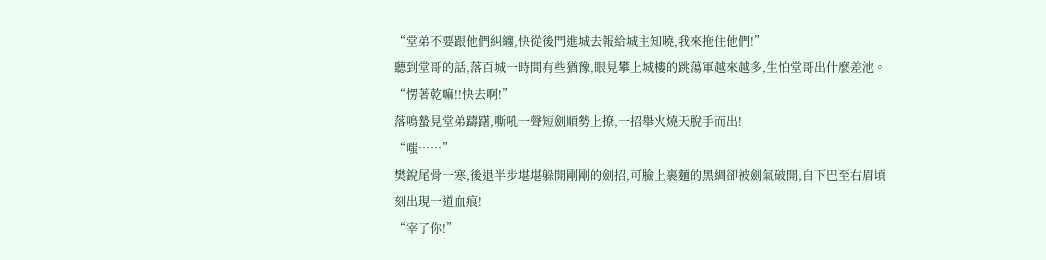“堂弟不要跟他們糾纏,快從後門進城去報給城主知曉,我來拖住他們!”
聽到堂哥的話,落百城一時間有些猶豫,眼見攀上城樓的跳蕩軍越來越多,生怕堂哥出什麼差池。
“愣著乾嘛!!快去啊!”
落鳴蟄見堂弟躊躇,嘶吼一聲短劍順勢上撩,一招舉火燒天脫手而出!
“嗤……”
樊銳尾骨一寒,後退半步堪堪躲開剛剛的劍招,可臉上裹麵的黑綢卻被劍氣破開,自下巴至右眉頃刻出現一道血痕!
“宰了你!”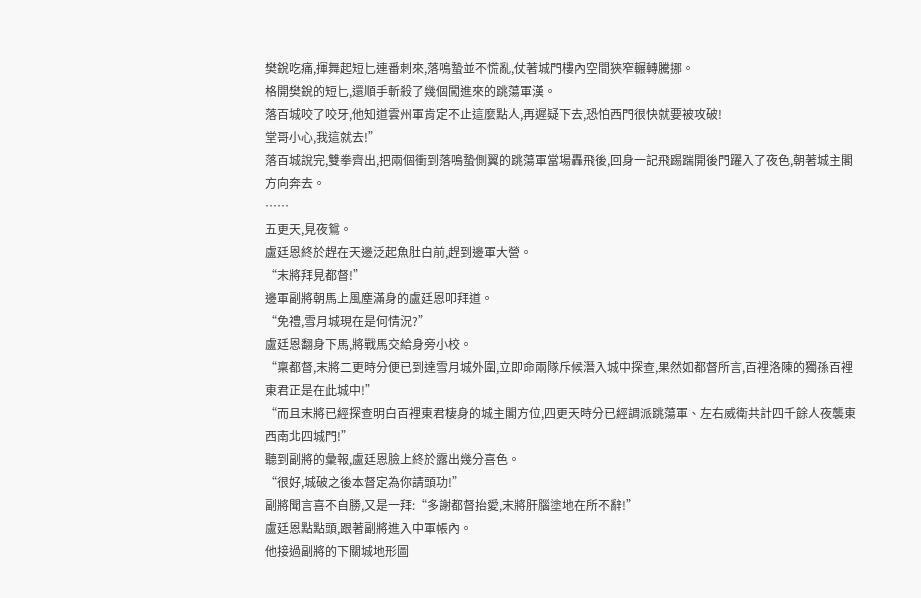樊銳吃痛,揮舞起短匕連番刺來,落鳴蟄並不慌亂,仗著城門樓內空間狹窄輾轉騰挪。
格開樊銳的短匕,還順手斬殺了幾個闖進來的跳蕩軍漢。
落百城咬了咬牙,他知道雲州軍肯定不止這麼點人,再遲疑下去,恐怕西門很快就要被攻破!
堂哥小心,我這就去!”
落百城說完,雙拳齊出,把兩個衝到落鳴蟄側翼的跳蕩軍當場轟飛後,回身一記飛踢踹開後門躍入了夜色,朝著城主閣方向奔去。
……
五更天,見夜鴛。
盧廷恩終於趕在天邊泛起魚肚白前,趕到邊軍大營。
“末將拜見都督!”
邊軍副將朝馬上風塵滿身的盧廷恩叩拜道。
“免禮,雪月城現在是何情況?”
盧廷恩翻身下馬,將戰馬交給身旁小校。
“稟都督,末將二更時分便已到達雪月城外圍,立即命兩隊斥候潛入城中探查,果然如都督所言,百裡洛陳的獨孫百裡東君正是在此城中!”
“而且末將已經探查明白百裡東君棲身的城主閣方位,四更天時分已經調派跳蕩軍、左右威衛共計四千餘人夜襲東西南北四城門!”
聽到副將的彙報,盧廷恩臉上終於露出幾分喜色。
“很好,城破之後本督定為你請頭功!”
副將聞言喜不自勝,又是一拜:“多謝都督抬愛,末將肝腦塗地在所不辭!”
盧廷恩點點頭,跟著副將進入中軍帳內。
他接過副將的下關城地形圖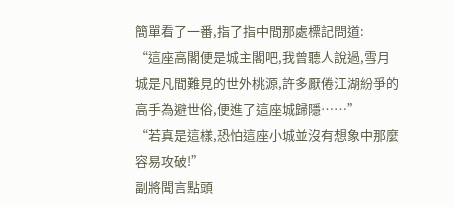簡單看了一番,指了指中間那處標記問道:
“這座高閣便是城主閣吧,我曾聽人說過,雪月城是凡間難見的世外桃源,許多厭倦江湖紛爭的高手為避世俗,便進了這座城歸隱……”
“若真是這樣,恐怕這座小城並沒有想象中那麼容易攻破!”
副將聞言點頭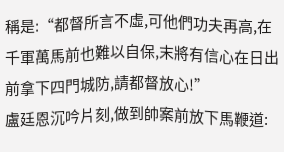稱是:“都督所言不虛,可他們功夫再高,在千軍萬馬前也難以自保,末將有信心在日出前拿下四門城防,請都督放心!”
盧廷恩沉吟片刻,做到帥案前放下馬鞭道: